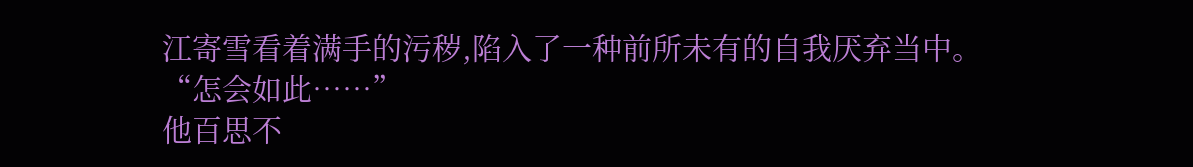江寄雪看着满手的污秽,陷入了一种前所未有的自我厌弃当中。
“怎会如此……”
他百思不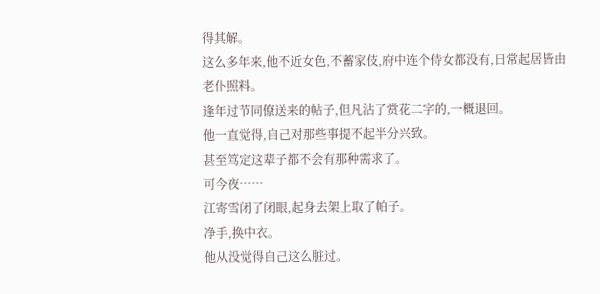得其解。
这么多年来,他不近女色,不蓄家伎,府中连个侍女都没有,日常起居皆由老仆照料。
逢年过节同僚送来的帖子,但凡沾了赏花二字的,一概退回。
他一直觉得,自己对那些事提不起半分兴致。
甚至笃定这辈子都不会有那种需求了。
可今夜……
江寄雪闭了闭眼,起身去架上取了帕子。
净手,换中衣。
他从没觉得自己这么脏过。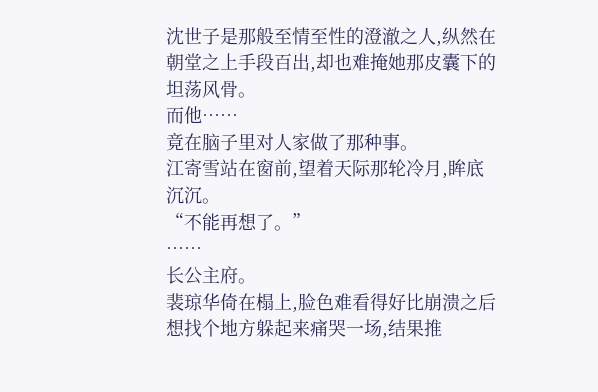沈世子是那般至情至性的澄澈之人,纵然在朝堂之上手段百出,却也难掩她那皮囊下的坦荡风骨。
而他……
竟在脑子里对人家做了那种事。
江寄雪站在窗前,望着天际那轮冷月,眸底沉沉。
“不能再想了。”
……
长公主府。
裴琼华倚在榻上,脸色难看得好比崩溃之后想找个地方躲起来痛哭一场,结果推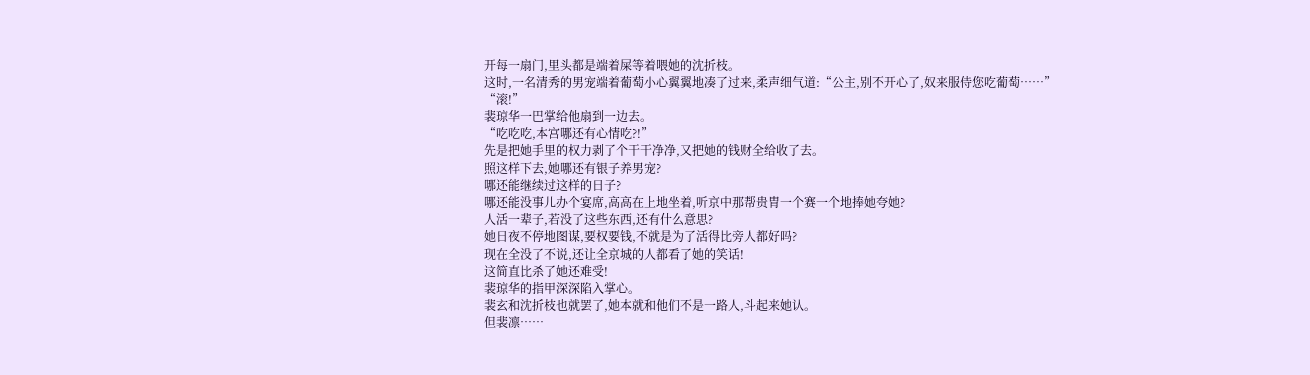开每一扇门,里头都是端着屎等着喂她的沈折枝。
这时,一名清秀的男宠端着葡萄小心翼翼地凑了过来,柔声细气道:“公主,别不开心了,奴来服侍您吃葡萄……”
“滚!”
裴琼华一巴掌给他扇到一边去。
“吃吃吃,本宫哪还有心情吃?!”
先是把她手里的权力剥了个干干净净,又把她的钱财全给收了去。
照这样下去,她哪还有银子养男宠?
哪还能继续过这样的日子?
哪还能没事儿办个宴席,高高在上地坐着,听京中那帮贵胄一个赛一个地捧她夸她?
人活一辈子,若没了这些东西,还有什么意思?
她日夜不停地图谋,要权要钱,不就是为了活得比旁人都好吗?
现在全没了不说,还让全京城的人都看了她的笑话!
这简直比杀了她还难受!
裴琼华的指甲深深陷入掌心。
裴玄和沈折枝也就罢了,她本就和他们不是一路人,斗起来她认。
但裴凛……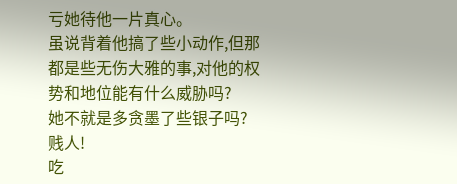亏她待他一片真心。
虽说背着他搞了些小动作,但那都是些无伤大雅的事,对他的权势和地位能有什么威胁吗?
她不就是多贪墨了些银子吗?
贱人!
吃